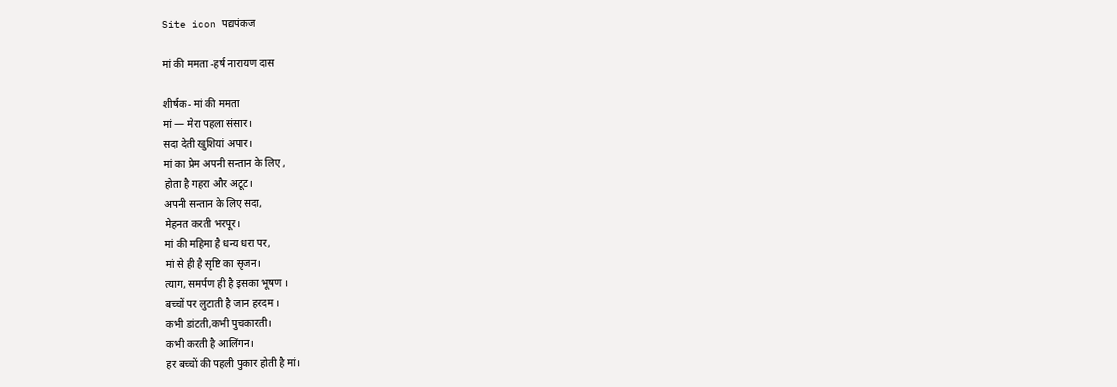Site icon पद्यपंकज

मां की ममता -हर्ष नारायण दास

शीर्षक- मां की ममता
मां — मेरा पहला संसार।
सदा देती खुशियां अपार।
मां का प्रेम अपनी सन्तान के लिए ,
होता है गहरा और अटूट।
अपनी सन्तान के लिए सदा,
मेहनत करती भरपूर।
मां की महिमा है धन्य धरा पर,
मां से ही है सृष्टि का सृजन।
त्याग, समर्पण ही है इसका भूषण ।
बच्चों पर लुटाती है जान हरदम ।
कभी डांटती,कभी पुचकारती।
कभी करती है आलिंगन।
हर बच्चों की पहली पुकार होती है मां।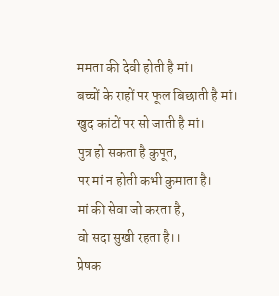ममता की देवी होती है मां।
बच्चों के राहों पर फूल बिछाती है मां।
खुद कांटों पर सो जाती है मां।
पुत्र हो सकता है कुपूत,
पर मां न होती कभी कुमाता है।
मां की सेवा जो करता है,
वो सदा सुखी रहता है।।
प्रेषक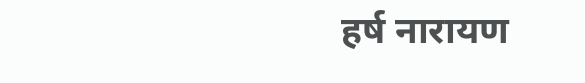हर्ष नारायण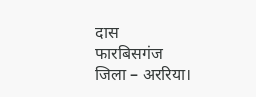दास
फारबिसगंज
जिला – अररिया।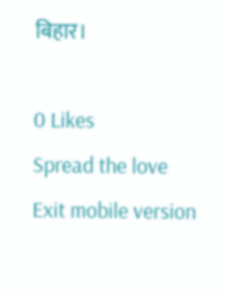बिहार।

0 Likes
Spread the love
Exit mobile version